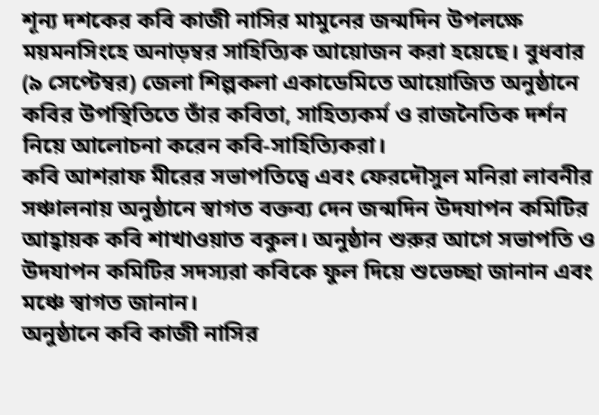শূন্য দশকের কবি কাজী নাসির মামুনের জন্মদিন উপলক্ষে ময়মনসিংহে অনাড়ম্বর সাহিত্যিক আয়োজন করা হয়েছে। বুধবার (৯ সেপ্টেম্বর) জেলা শিল্পকলা একাডেমিতে আয়োজিত অনুষ্ঠানে কবির উপস্থিতিতে তাঁর কবিতা, সাহিত্যকর্ম ও রাজনৈতিক দর্শন নিয়ে আলোচনা করেন কবি-সাহিত্যিকরা।
কবি আশরাফ মীরের সভাপতিত্বে এবং ফেরদৌসুল মনিরা লাবনীর সঞ্চালনায় অনুষ্ঠানে স্বাগত বক্তব্য দেন জন্মদিন উদযাপন কমিটির আহ্বায়ক কবি শাখাওয়াত বকুল। অনুষ্ঠান শুরুর আগে সভাপতি ও উদযাপন কমিটির সদস্যরা কবিকে ফুল দিয়ে শুভেচ্ছা জানান এবং মঞ্চে স্বাগত জানান।
অনুষ্ঠানে কবি কাজী নাসির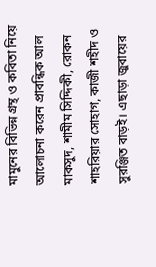মামুনের বিভিন্ন গ্রন্থ ও কবিতা নিয়ে আলোচনা করেন প্রাবন্ধিক আল মাকসুদ, শামীম সিদ্দিকী, রোকন শাহরিয়ার সোহাগ, কাজী শহীদ ও সুরঞ্জিত বাড়ই। এছাড়া জুবায়ের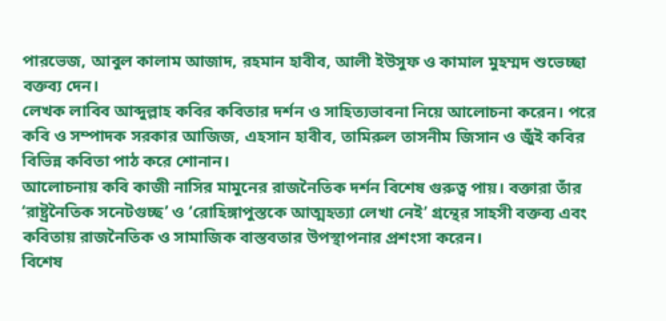পারভেজ, আবুল কালাম আজাদ, রহমান হাবীব, আলী ইউসুফ ও কামাল মুহম্মদ শুভেচ্ছা বক্তব্য দেন।
লেখক লাবিব আব্দুল্লাহ কবির কবিতার দর্শন ও সাহিত্যভাবনা নিয়ে আলোচনা করেন। পরে কবি ও সম্পাদক সরকার আজিজ, এহসান হাবীব, তামিরুল তাসনীম জিসান ও জুঁই কবির বিভিন্ন কবিতা পাঠ করে শোনান।
আলোচনায় কবি কাজী নাসির মামুনের রাজনৈতিক দর্শন বিশেষ গুরুত্ব পায়। বক্তারা তাঁর ‘রাষ্ট্রনৈতিক সনেটগুচ্ছ’ ও ‘রোহিঙ্গাপুস্তকে আত্মহত্যা লেখা নেই’ গ্রন্থের সাহসী বক্তব্য এবং কবিতায় রাজনৈতিক ও সামাজিক বাস্তবতার উপস্থাপনার প্রশংসা করেন।
বিশেষ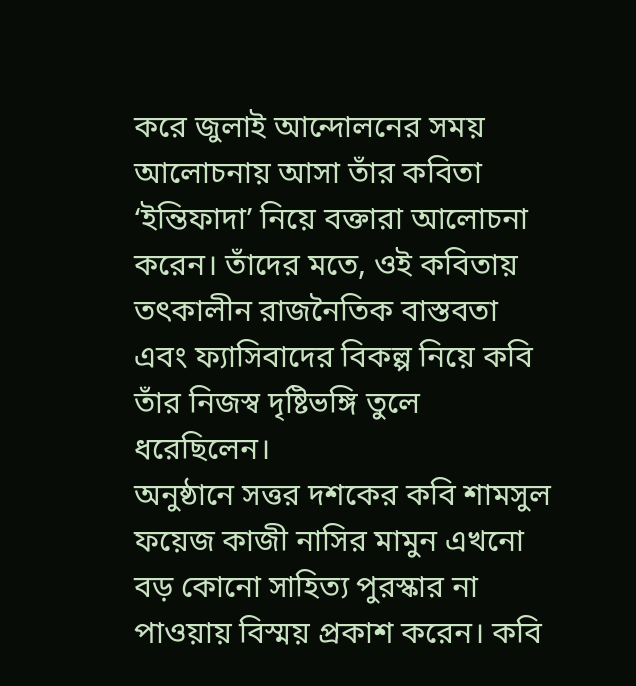করে জুলাই আন্দোলনের সময় আলোচনায় আসা তাঁর কবিতা ‘ইন্তিফাদা’ নিয়ে বক্তারা আলোচনা করেন। তাঁদের মতে, ওই কবিতায় তৎকালীন রাজনৈতিক বাস্তবতা এবং ফ্যাসিবাদের বিকল্প নিয়ে কবি তাঁর নিজস্ব দৃষ্টিভঙ্গি তুলে ধরেছিলেন।
অনুষ্ঠানে সত্তর দশকের কবি শামসুল ফয়েজ কাজী নাসির মামুন এখনো বড় কোনো সাহিত্য পুরস্কার না পাওয়ায় বিস্ময় প্রকাশ করেন। কবি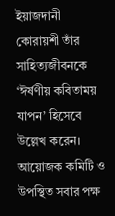ইয়াজদানী কোরায়শী তাঁর সাহিত্যজীবনকে ‘ঈর্ষণীয় কবিতাময় যাপন’ হিসেবে উল্লেখ করেন।
আয়োজক কমিটি ও উপস্থিত সবার পক্ষ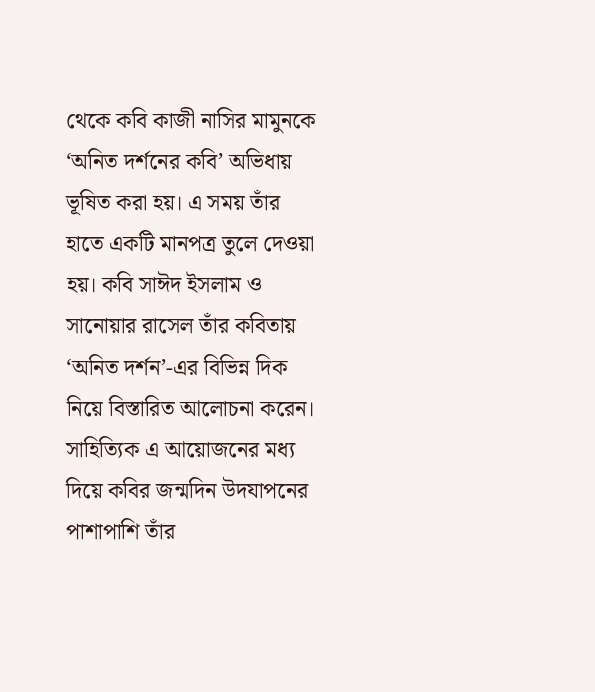থেকে কবি কাজী নাসির মামুনকে ‘অনিত দর্শনের কবি’ অভিধায় ভূষিত করা হয়। এ সময় তাঁর হাতে একটি মানপত্র তুলে দেওয়া হয়। কবি সাঈদ ইসলাম ও সানোয়ার রাসেল তাঁর কবিতায় ‘অনিত দর্শন’-এর বিভিন্ন দিক নিয়ে বিস্তারিত আলোচনা করেন।
সাহিত্যিক এ আয়োজনের মধ্য দিয়ে কবির জন্মদিন উদযাপনের পাশাপাশি তাঁর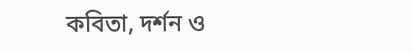কবিতা, দর্শন ও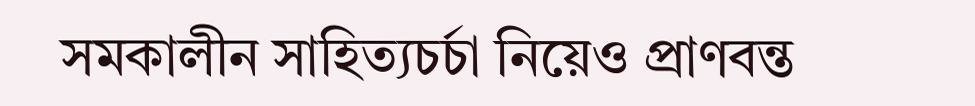সমকালীন সাহিত্যচর্চা নিয়েও প্রাণবন্ত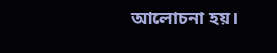আলোচনা হয়।